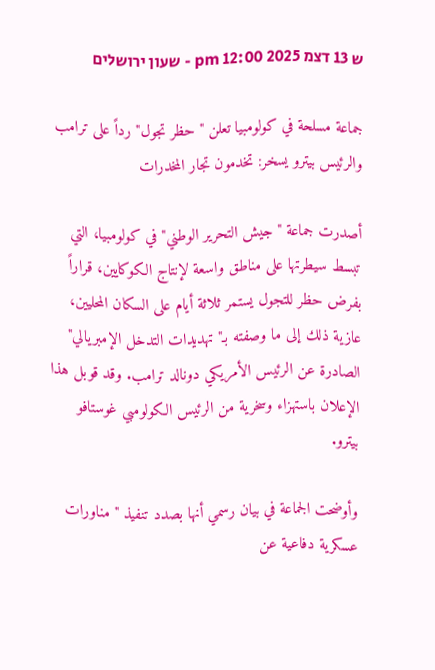ש 13 דצמ 2025 12:00 pm - שעון ירושלים

جماعة مسلحة في كولومبيا تعلن "حظر تجول" رداً على ترامب والرئيس بيترو يسخر: تخدمون تجار المخدرات

أصدرت جماعة "جيش التحرير الوطني" في كولومبيا، التي تبسط سيطرتها على مناطق واسعة لإنتاج الكوكايين، قراراً بفرض حظر للتجول يستمر ثلاثة أيام على السكان المحليين، عازية ذلك إلى ما وصفته بـ"تهديدات التدخل الإمبريالي" الصادرة عن الرئيس الأمريكي دونالد ترامب. وقد قوبل هذا الإعلان باستهزاء وسخرية من الرئيس الكولومبي غوستافو بيترو.

وأوضحت الجماعة في بيان رسمي أنها بصدد تنفيذ "مناورات عسكرية دفاعية عن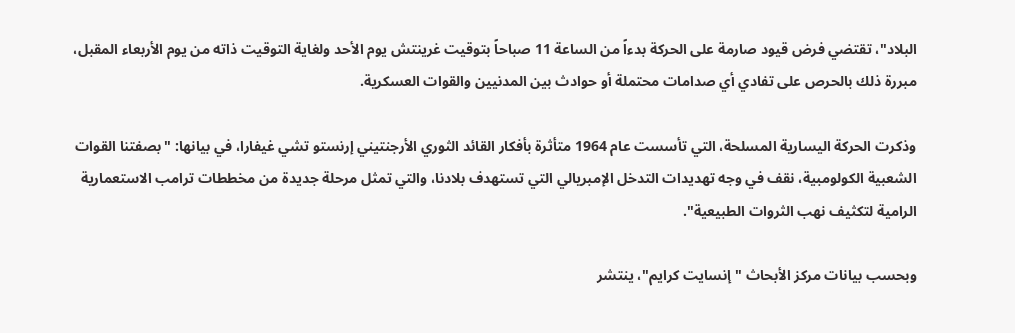البلاد"، تقتضي فرض قيود صارمة على الحركة بدءاً من الساعة 11 صباحاً بتوقيت غرينتش يوم الأحد ولغاية التوقيت ذاته من يوم الأربعاء المقبل، مبررة ذلك بالحرص على تفادي أي صدامات محتملة أو حوادث بين المدنيين والقوات العسكرية.

وذكرت الحركة اليسارية المسلحة، التي تأسست عام 1964 متأثرة بأفكار القائد الثوري الأرجنتيني إرنستو تشي غيفارا، في بيانها: "بصفتنا القوات الشعبية الكولومبية، نقف في وجه تهديدات التدخل الإمبريالي التي تستهدف بلادنا، والتي تمثل مرحلة جديدة من مخططات ترامب الاستعمارية الرامية لتكثيف نهب الثروات الطبيعية".

وبحسب بيانات مركز الأبحاث "إنسايت كرايم"، ينتشر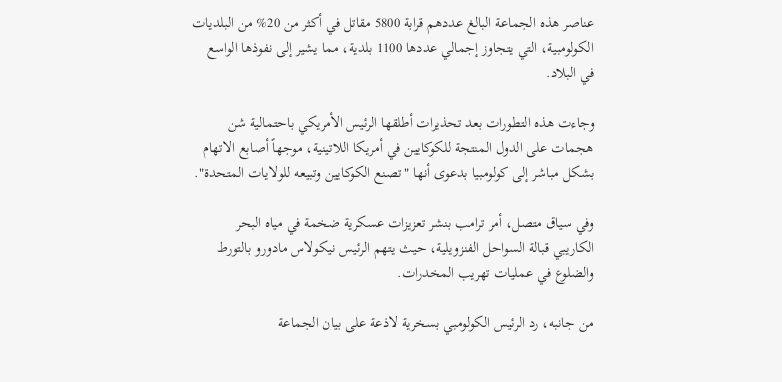عناصر هذه الجماعة البالغ عددهم قرابة 5800 مقاتل في أكثر من 20% من البلديات الكولومبية، التي يتجاوز إجمالي عددها 1100 بلدية، مما يشير إلى نفوذها الواسع في البلاد.

وجاءت هذه التطورات بعد تحذيرات أطلقها الرئيس الأمريكي باحتمالية شن هجمات على الدول المنتجة للكوكايين في أمريكا اللاتينية، موجهاً أصابع الاتهام بشكل مباشر إلى كولومبيا بدعوى أنها "تصنع الكوكايين وتبيعه للولايات المتحدة".

وفي سياق متصل، أمر ترامب بنشر تعزيزات عسكرية ضخمة في مياه البحر الكاريبي قبالة السواحل الفنزويلية، حيث يتهم الرئيس نيكولاس مادورو بالتورط والضلوع في عمليات تهريب المخدرات.

من جانبه، رد الرئيس الكولومبي بسخرية لاذعة على بيان الجماعة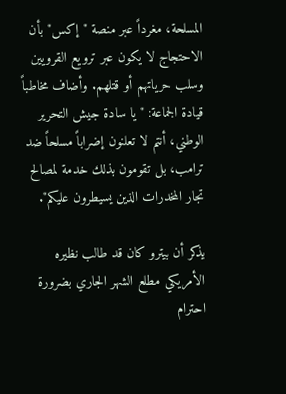المسلحة، مغرداً عبر منصة "إكس" بأن الاحتجاج لا يكون عبر ترويع القرويين وسلب حرياتهم أو قتلهم. وأضاف مخاطباً قيادة الجماعة: "يا سادة جيش التحرير الوطني، أنتم لا تعلنون إضراباً مسلحاً ضد ترامب، بل تقومون بذلك خدمة لمصالح تجار المخدرات الذين يسيطرون عليكم".

يذكر أن بيترو كان قد طالب نظيره الأمريكي مطلع الشهر الجاري بضرورة احترام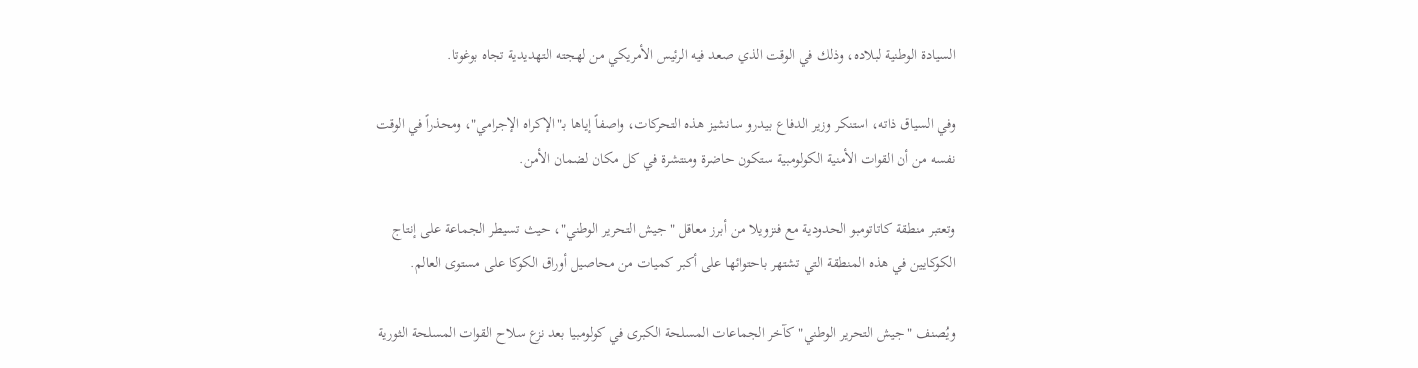السيادة الوطنية لبلاده، وذلك في الوقت الذي صعد فيه الرئيس الأمريكي من لهجته التهديدية تجاه بوغوتا.

وفي السياق ذاته، استنكر وزير الدفاع بيدرو سانشيز هذه التحركات، واصفاً إياها بـ"الإكراه الإجرامي"، ومحذراً في الوقت نفسه من أن القوات الأمنية الكولومبية ستكون حاضرة ومنتشرة في كل مكان لضمان الأمن.

وتعتبر منطقة كاتاتومبو الحدودية مع فنزويلا من أبرز معاقل "جيش التحرير الوطني"، حيث تسيطر الجماعة على إنتاج الكوكايين في هذه المنطقة التي تشتهر باحتوائها على أكبر كميات من محاصيل أوراق الكوكا على مستوى العالم.

ويُصنف "جيش التحرير الوطني" كآخر الجماعات المسلحة الكبرى في كولومبيا بعد نزع سلاح القوات المسلحة الثورية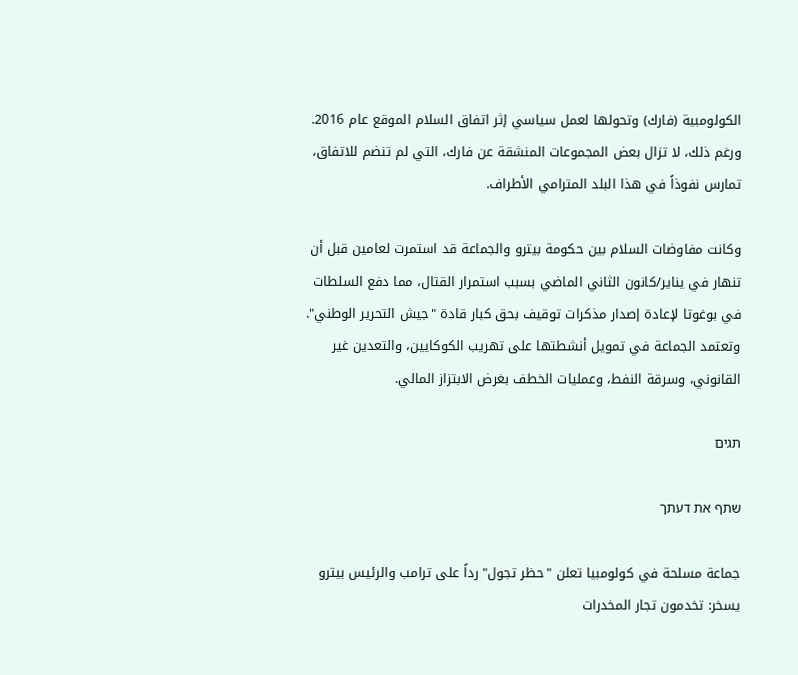الكولومبية (فارك) وتحولها لعمل سياسي إثر اتفاق السلام الموقع عام 2016. ورغم ذلك، لا تزال بعض المجموعات المنشقة عن فارك، التي لم تنضم للاتفاق، تمارس نفوذاً في هذا البلد المترامي الأطراف.

وكانت مفاوضات السلام بين حكومة بيترو والجماعة قد استمرت لعامين قبل أن تنهار في يناير/كانون الثاني الماضي بسبب استمرار القتال، مما دفع السلطات في بوغوتا لإعادة إصدار مذكرات توقيف بحق كبار قادة "جيش التحرير الوطني". وتعتمد الجماعة في تمويل أنشطتها على تهريب الكوكايين، والتعدين غير القانوني، وسرقة النفط، وعمليات الخطف بغرض الابتزاز المالي.

תגים

שתף את דעתך

جماعة مسلحة في كولومبيا تعلن "حظر تجول" رداً على ترامب والرئيس بيترو يسخر: تخدمون تجار المخدرات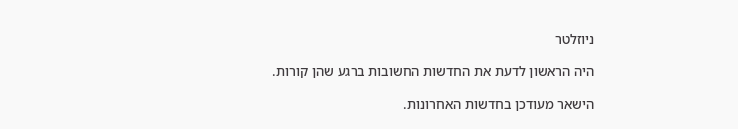ניוזלטר

היה הראשון לדעת את החדשות החשובות ברגע שהן קורות.

הישאר מעודכן בחדשות האחרונות.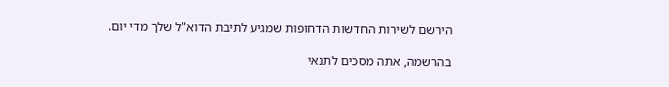הירשם לשירות החדשות הדחופות שמגיע לתיבת הדוא"ל שלך מדי יום.

בהרשמה, אתה מסכים לתנאי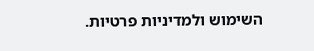השימוש ולמדיניות פרטיות.